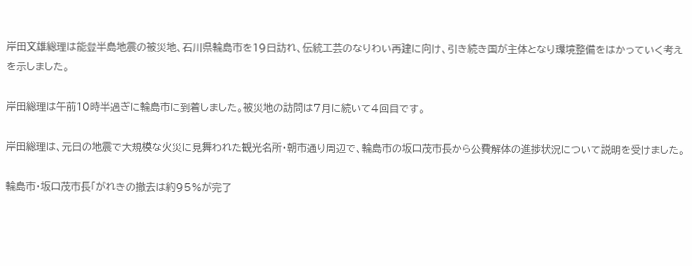岸田文雄総理は能登半島地震の被災地、石川県輪島市を19日訪れ、伝統工芸のなりわい再建に向け、引き続き国が主体となり環境整備をはかっていく考えを示しました。

岸田総理は午前10時半過ぎに輪島市に到着しました。被災地の訪問は7月に続いて4回目です。

岸田総理は、元日の地震で大規模な火災に見舞われた観光名所・朝市通り周辺で、輪島市の坂口茂市長から公費解体の進捗状況について説明を受けました。

輪島市・坂口茂市長「がれきの撤去は約95%が完了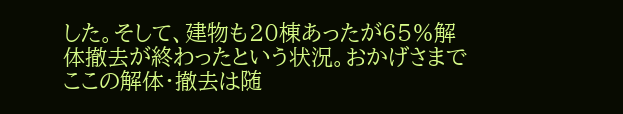した。そして、建物も20棟あったが65%解体撤去が終わったという状況。おかげさまでここの解体・撤去は随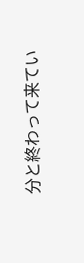分と終わって来てい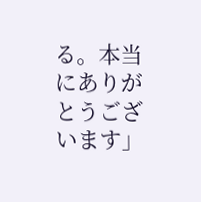る。本当にありがとうございます」